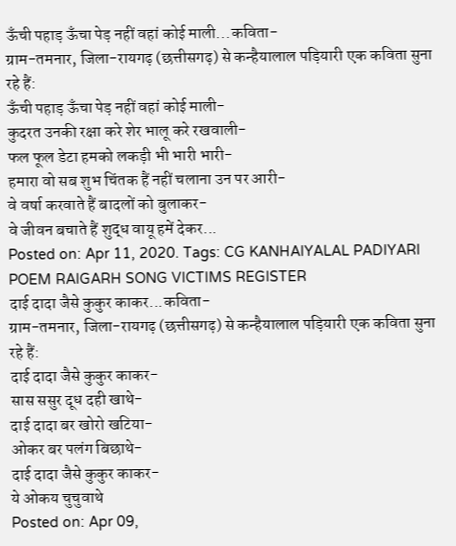ऊँची पहाड़ ऊँचा पेड़ नहीं वहां कोई माली...कविता-
ग्राम-तमनार, जिला-रायगढ़ (छत्तीसगढ़) से कन्हैयालाल पड़ियारी एक कविता सुना रहे हैं:
ऊँची पहाड़ ऊँचा पेड़ नहीं वहां कोई माली-
कुदरत उनकी रक्षा करे शेर भालू करे रखवाली-
फल फूल डेटा हमको लकड़ी भी भारी भारी-
हमारा वो सब शुभ चिंतक हैं नहीं चलाना उन पर आरी-
वे वर्षा करवाते हैं बादलों को बुलाकर-
वे जीवन बचाते हैं शुद्ध वायू हमें देकर...
Posted on: Apr 11, 2020. Tags: CG KANHAIYALAL PADIYARI POEM RAIGARH SONG VICTIMS REGISTER
दाई दादा जैसे कुकुर काकर...कविता-
ग्राम-तमनार, जिला-रायगढ़ (छत्तीसगढ़) से कन्हैयालाल पड़ियारी एक कविता सुना रहे हैं:
दाई दादा जैसे कुकुर काकर-
सास ससुर दूध दही खाथे-
दाई दादा बर खोरो खटिया-
ओकर बर पलंग बिछाथे-
दाई दादा जैसे कुकुर काकर-
ये ओकय चुचुवाथे
Posted on: Apr 09,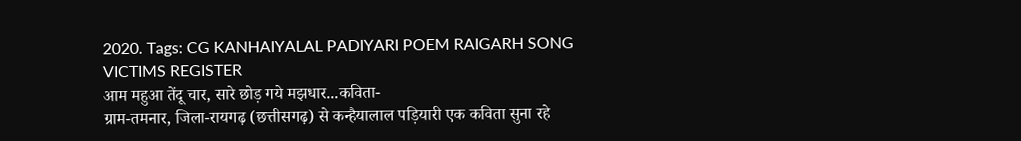2020. Tags: CG KANHAIYALAL PADIYARI POEM RAIGARH SONG VICTIMS REGISTER
आम महुआ तेंदू चार, सारे छोड़ गये मझधार...कविता-
ग्राम-तमनार, जिला-रायगढ़ (छत्तीसगढ़) से कन्हैयालाल पड़ियारी एक कविता सुना रहे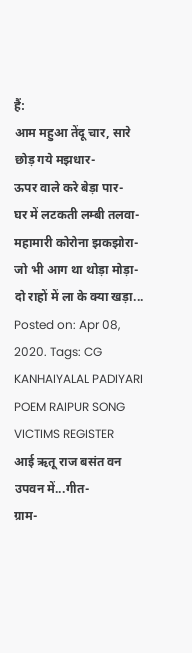हैं:
आम महुआ तेंदू चार, सारे छोड़ गये मझधार-
ऊपर वाले करे बेड़ा पार-
घर में लटकती लम्बी तलवा-
महामारी कोरोना झकझोरा-
जो भी आग था थोड़ा मोड़ा-
दो राहों में ला के क्या खड़ा...
Posted on: Apr 08, 2020. Tags: CG KANHAIYALAL PADIYARI POEM RAIPUR SONG VICTIMS REGISTER
आई ऋतू राज बसंत वन उपवन में...गीत-
ग्राम-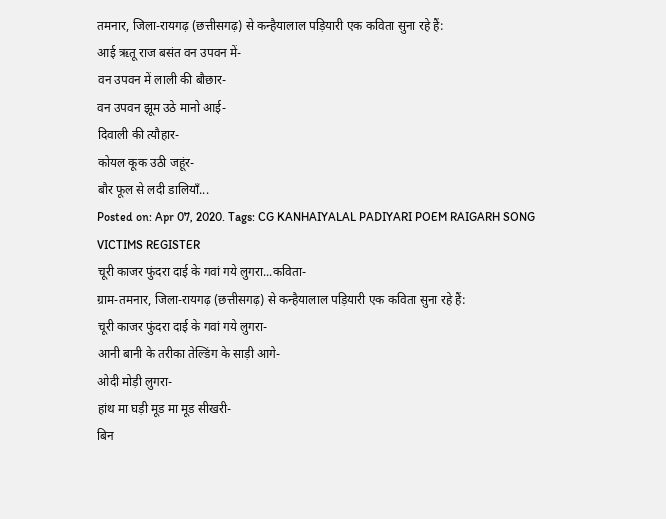तमनार, जिला-रायगढ़ (छत्तीसगढ़) से कन्हैयालाल पड़ियारी एक कविता सुना रहे हैं:
आई ऋतू राज बसंत वन उपवन में-
वन उपवन में लाली की बौछार-
वन उपवन झूम उठे मानो आई-
दिवाली की त्यौहार-
कोयल कूक उठी जहूंर-
बौर फूल से लदी डालियाँ...
Posted on: Apr 07, 2020. Tags: CG KANHAIYALAL PADIYARI POEM RAIGARH SONG VICTIMS REGISTER
चूरी काजर फुंदरा दाई के गवां गये लुगरा...कविता-
ग्राम-तमनार, जिला-रायगढ़ (छत्तीसगढ़) से कन्हैयालाल पड़ियारी एक कविता सुना रहे हैं:
चूरी काजर फुंदरा दाई के गवां गये लुगरा-
आनी बानी के तरीका तेल्डिंग के साड़ी आगे-
ओदी मोड़ी लुगरा-
हांथ मा घड़ी मूड मा मूड सीखरी-
बिन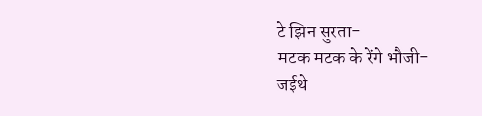टे झिन सुरता-
मटक मटक के रेंगे भौजी-
जईथे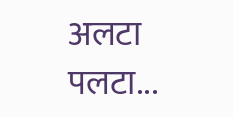अलटा पलटा...